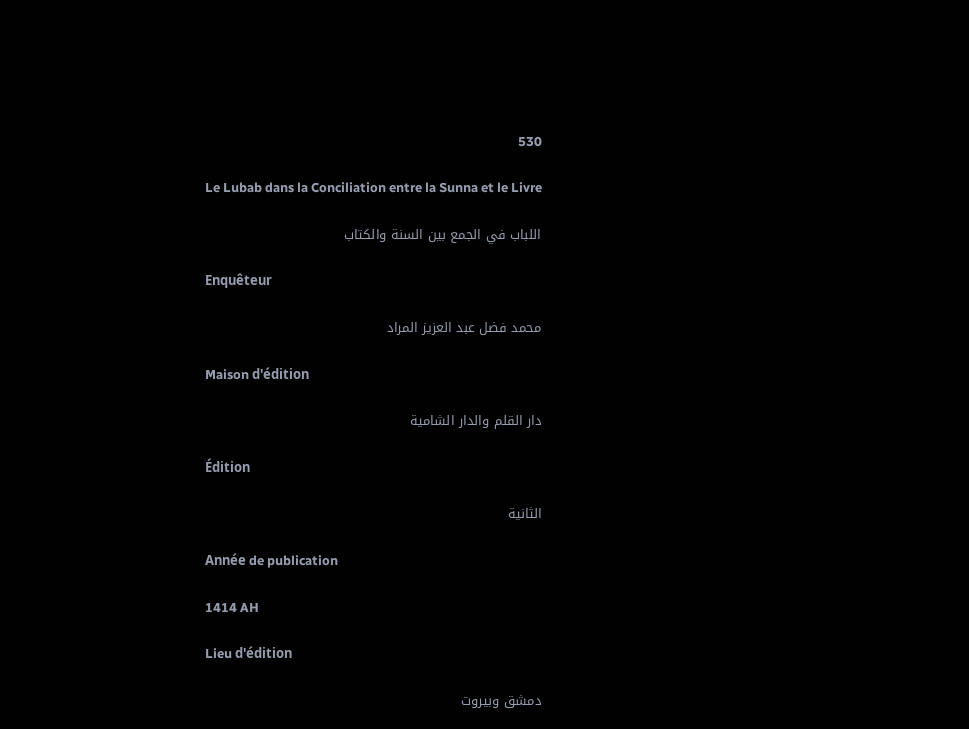530

Le Lubab dans la Conciliation entre la Sunna et le Livre

اللباب في الجمع بين السنة والكتاب

Enquêteur

محمد فضل عبد العزيز المراد

Maison d'édition

دار القلم والدار الشامية

Édition

الثانية

Année de publication

1414 AH

Lieu d'édition

دمشق وبيروت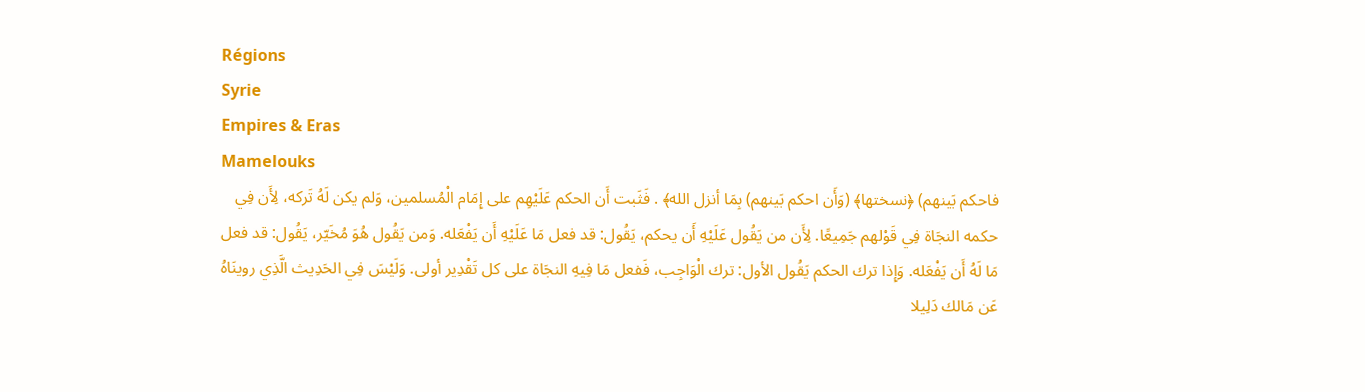Régions
Syrie
Empires & Eras
Mamelouks
فاحكم بَينهم) ﴿نسختها﴾ (وَأَن احكم بَينهم) بِمَا أنزل الله﴾ . فَثَبت أَن الحكم عَلَيْهِم على إِمَام الْمُسلمين، وَلم يكن لَهُ تَركه، لِأَن فِي حكمه النجَاة فِي قَوْلهم جَمِيعًا. لِأَن من يَقُول عَلَيْهِ أَن يحكم، يَقُول: قد فعل مَا عَلَيْهِ أَن يَفْعَله. وَمن يَقُول هُوَ مُخَيّر، يَقُول: قد فعل مَا لَهُ أَن يَفْعَله. وَإِذا ترك الحكم يَقُول الأول: ترك الْوَاجِب، فَفعل مَا فِيهِ النجَاة على كل تَقْدِير أولى. وَلَيْسَ فِي الحَدِيث الَّذِي روينَاهُ عَن مَالك دَلِيلا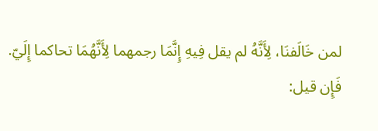لمن خَالَفنَا، لِأَنَّهُ لم يقل فِيهِ إِنَّمَا رجمهما لِأَنَّهُمَا تحاكما إِلَيّ.
فَإِن قيل: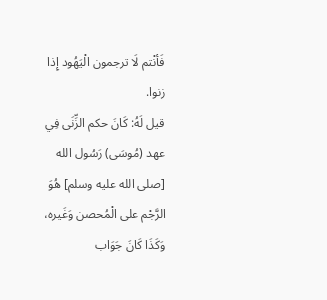فَأنْتم لَا ترجمون الْيَهُود إِذا زنوا.
قيل لَهُ: كَانَ حكم الزِّنَى فِي عهد (مُوسَى) رَسُول الله [صلى الله عليه وسلم] هُوَ الرَّجْم على الْمُحصن وَغَيره، وَكَذَا كَانَ جَوَاب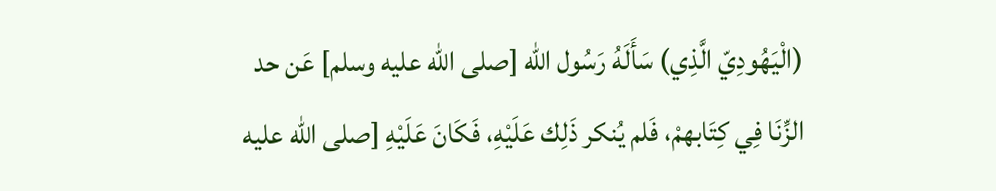(الْيَهُودِيّ الَّذِي) سَأَلَهُ رَسُول الله [صلى الله عليه وسلم] عَن حد الزِّنَا فِي كِتَابهمْ، فَلم يُنكر ذَلِك عَلَيْهِ، فَكَانَ عَلَيْهِ [صلى الله عليه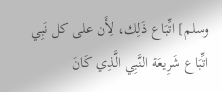وسلم] اتِّبَاع ذَلِك، لِأَن على كل نَبِي اتِّبَاع شَرِيعَة النَّبِي الَّذِي كَانَ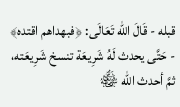قبله - قَالَ الله تَعَالَى: ﴿فبهداهم اقتده﴾ - حَتَّى يحدث لَهُ شَرِيعَة تنسخ شَرِيعَته، ثمَّ أحدث الله ﷾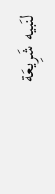لنَبيه شَرِيعَة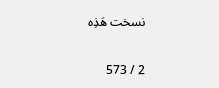نسخت هَذِه

2 / 573